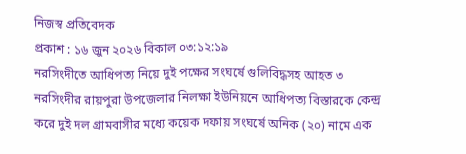নিজস্ব প্রতিবেদক
প্রকাশ : ১৬ জুন ২০২৬ বিকাল ০৩:১২:১৯
নরসিংদীতে আধিপত্য নিয়ে দুই পক্ষের সংঘর্ষে গুলিবিদ্ধসহ আহত ৩
নরসিংদীর রায়পুরা উপজেলার নিলক্ষা ইউনিয়নে আধিপত্য বিস্তারকে কেন্দ্র করে দুই দল গ্রামবাসীর মধ্যে কয়েক দফায় সংঘর্ষে অনিক (২০) নামে এক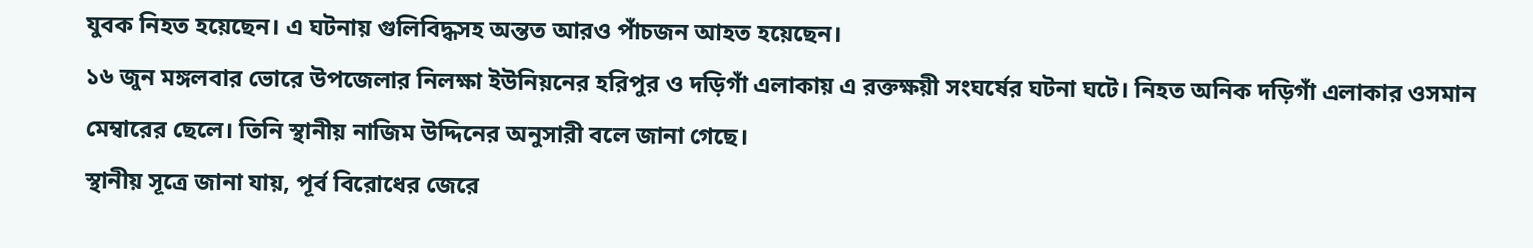যুবক নিহত হয়েছেন। এ ঘটনায় গুলিবিদ্ধসহ অন্তত আরও পাঁচজন আহত হয়েছেন।
১৬ জুন মঙ্গলবার ভোরে উপজেলার নিলক্ষা ইউনিয়নের হরিপুর ও দড়িগাঁ এলাকায় এ রক্তক্ষয়ী সংঘর্ষের ঘটনা ঘটে। নিহত অনিক দড়িগাঁ এলাকার ওসমান মেম্বারের ছেলে। তিনি স্থানীয় নাজিম উদ্দিনের অনুসারী বলে জানা গেছে।
স্থানীয় সূত্রে জানা যায়, পূর্ব বিরোধের জেরে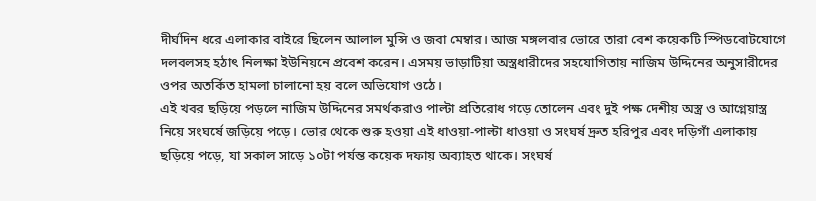দীর্ঘদিন ধরে এলাকার বাইরে ছিলেন আলাল মুন্সি ও জবা মেম্বার। আজ মঙ্গলবার ভোরে তারা বেশ কয়েকটি স্পিডবোটযোগে দলবলসহ হঠাৎ নিলক্ষা ইউনিয়নে প্রবেশ করেন। এসময় ভাড়াটিয়া অস্ত্রধারীদের সহযোগিতায় নাজিম উদ্দিনের অনুসারীদের ওপর অতর্কিত হামলা চালানো হয় বলে অভিযোগ ওঠে।
এই খবর ছড়িয়ে পড়লে নাজিম উদ্দিনের সমর্থকরাও পাল্টা প্রতিরোধ গড়ে তোলেন এবং দুই পক্ষ দেশীয় অস্ত্র ও আগ্নেয়াস্ত্র নিয়ে সংঘর্ষে জড়িয়ে পড়ে। ভোর থেকে শুরু হওয়া এই ধাওয়া-পাল্টা ধাওয়া ও সংঘর্ষ দ্রুত হরিপুর এবং দড়িগাঁ এলাকায় ছড়িয়ে পড়ে, যা সকাল সাড়ে ১০টা পর্যন্ত কয়েক দফায় অব্যাহত থাকে। সংঘর্ষ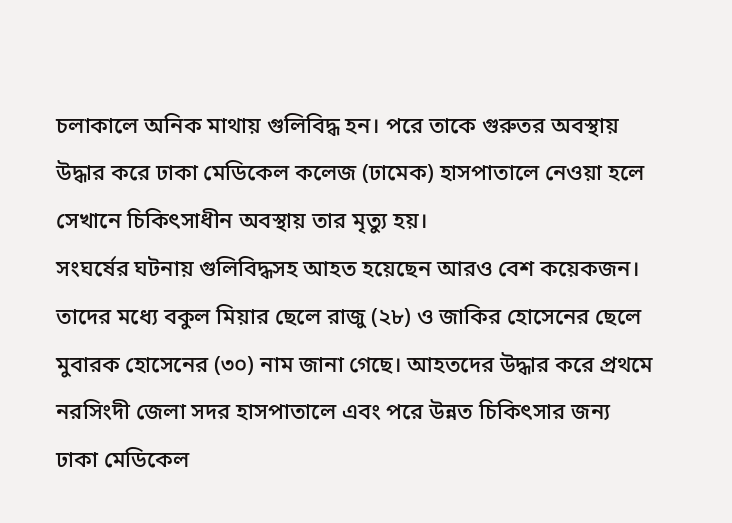চলাকালে অনিক মাথায় গুলিবিদ্ধ হন। পরে তাকে গুরুতর অবস্থায় উদ্ধার করে ঢাকা মেডিকেল কলেজ (ঢামেক) হাসপাতালে নেওয়া হলে সেখানে চিকিৎসাধীন অবস্থায় তার মৃত্যু হয়।
সংঘর্ষের ঘটনায় গুলিবিদ্ধসহ আহত হয়েছেন আরও বেশ কয়েকজন। তাদের মধ্যে বকুল মিয়ার ছেলে রাজু (২৮) ও জাকির হোসেনের ছেলে মুবারক হোসেনের (৩০) নাম জানা গেছে। আহতদের উদ্ধার করে প্রথমে নরসিংদী জেলা সদর হাসপাতালে এবং পরে উন্নত চিকিৎসার জন্য ঢাকা মেডিকেল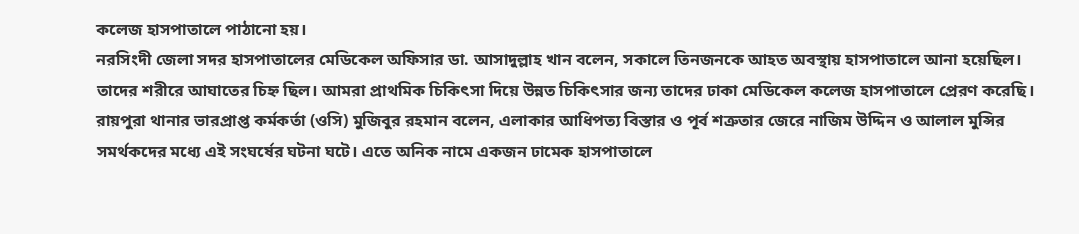কলেজ হাসপাতালে পাঠানো হয়।
নরসিংদী জেলা সদর হাসপাতালের মেডিকেল অফিসার ডা. আসাদুল্লাহ খান বলেন, সকালে তিনজনকে আহত অবস্থায় হাসপাতালে আনা হয়েছিল। তাদের শরীরে আঘাতের চিহ্ন ছিল। আমরা প্রাথমিক চিকিৎসা দিয়ে উন্নত চিকিৎসার জন্য তাদের ঢাকা মেডিকেল কলেজ হাসপাতালে প্রেরণ করেছি।
রায়পুরা থানার ভারপ্রাপ্ত কর্মকর্তা (ওসি) মুজিবুর রহমান বলেন, এলাকার আধিপত্য বিস্তার ও পূর্ব শত্রুতার জেরে নাজিম উদ্দিন ও আলাল মুন্সির সমর্থকদের মধ্যে এই সংঘর্ষের ঘটনা ঘটে। এতে অনিক নামে একজন ঢামেক হাসপাতালে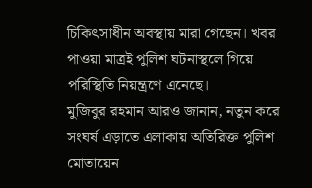চিকিৎসাধীন অবস্থায় মারা গেছেন। খবর পাওয়া মাত্রই পুলিশ ঘটনাস্থলে গিয়ে পরিস্থিতি নিয়ন্ত্রণে এনেছে।
মুজিবুর রহমান আরও জানান, নতুন করে সংঘর্ষ এড়াতে এলাকায় অতিরিক্ত পুলিশ মোতায়েন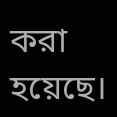করা হয়েছে।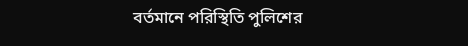বর্তমানে পরিস্থিতি পুলিশের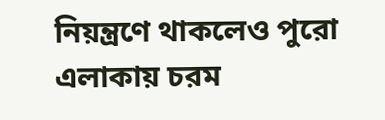নিয়ন্ত্রণে থাকলেও পুরো এলাকায় চরম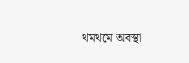থমথমে অবস্থা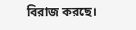বিরাজ করছে।